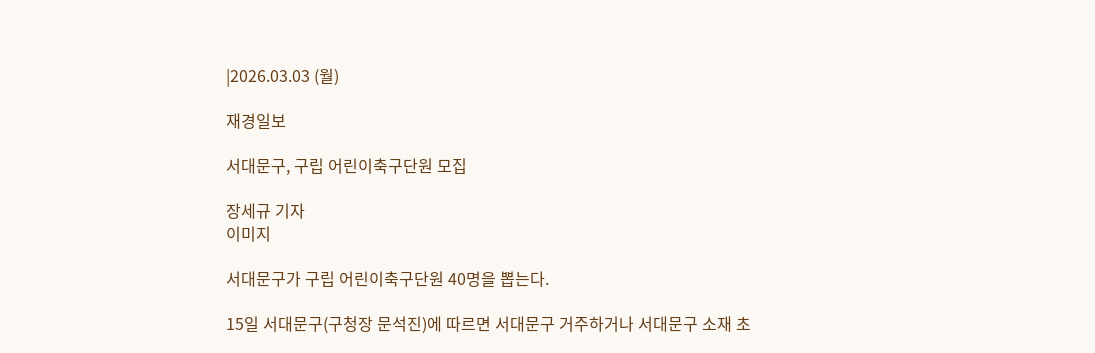|2026.03.03 (월)

재경일보

서대문구, 구립 어린이축구단원 모집

장세규 기자
이미지

서대문구가 구립 어린이축구단원 40명을 뽑는다.

15일 서대문구(구청장 문석진)에 따르면 서대문구 거주하거나 서대문구 소재 초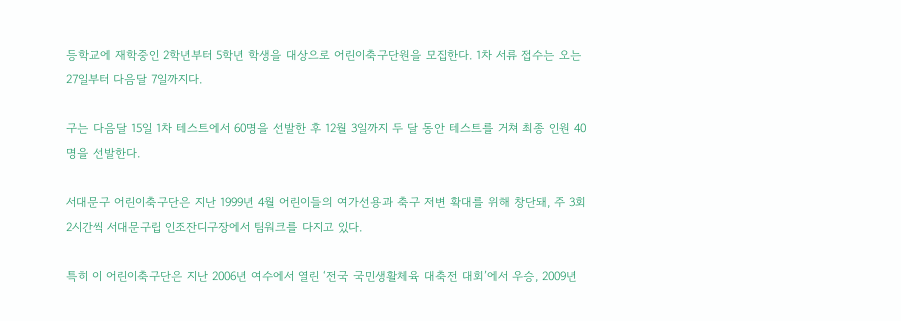등학교에 재학중인 2학년부터 5학년 학생을 대상으로 어린이축구단원을 모집한다. 1차 서류 접수는 오는 27일부터 다음달 7일까지다.

구는 다음달 15일 1차 테스트에서 60명을 선발한 후 12월 3일까지 두 달 동안 테스트를 거쳐 최종 인원 40명을 선발한다.

서대문구 어린이축구단은 지난 1999년 4월 어린이들의 여가선용과 축구 저변 확대를 위해 창단돼, 주 3회 2시간씩 서대문구립 인조잔디구장에서 팀워크를 다지고 있다.

특히 이 어린이축구단은 지난 2006년 여수에서 열린 ‘전국 국민생활체육 대축전 대회’에서 우승, 2009년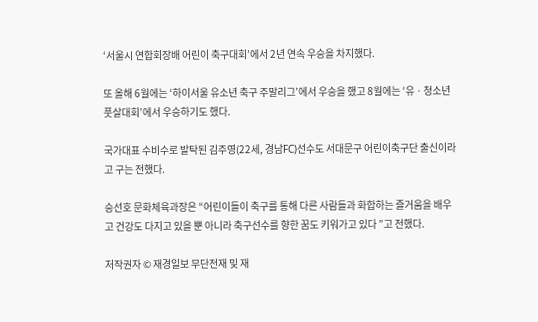‘서울시 연합회장배 어린이 축구대회’에서 2년 연속 우승을 차지했다.

또 올해 6월에는 ‘하이서울 유소년 축구 주말리그’에서 우승을 했고 8월에는 ‘유ㆍ청소년 풋살대회’에서 우승하기도 했다.

국가대표 수비수로 발탁된 김주영(22세, 경남FC)선수도 서대문구 어린이축구단 출신이라고 구는 전했다.

승선호 문화체육과장은 “어린이들이 축구를 통해 다른 사람들과 화합하는 즐거움을 배우고 건강도 다지고 있을 뿐 아니라 축구선수를 향한 꿈도 키워가고 있다 ”고 전했다.

저작권자 © 재경일보 무단전재 및 재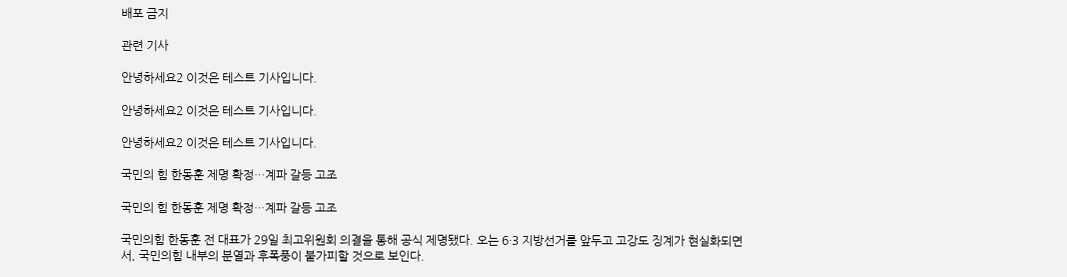배포 금지

관련 기사

안녕하세요2 이것은 테스트 기사입니다.

안녕하세요2 이것은 테스트 기사입니다.

안녕하세요2 이것은 테스트 기사입니다.

국민의 힘 한동훈 제명 확정…계파 갈등 고조

국민의 힘 한동훈 제명 확정…계파 갈등 고조

국민의힘 한동훈 전 대표가 29일 최고위원회 의결을 통해 공식 제명됐다. 오는 6·3 지방선거를 앞두고 고강도 징계가 현실화되면서, 국민의힘 내부의 분열과 후폭풍이 불가피할 것으로 보인다.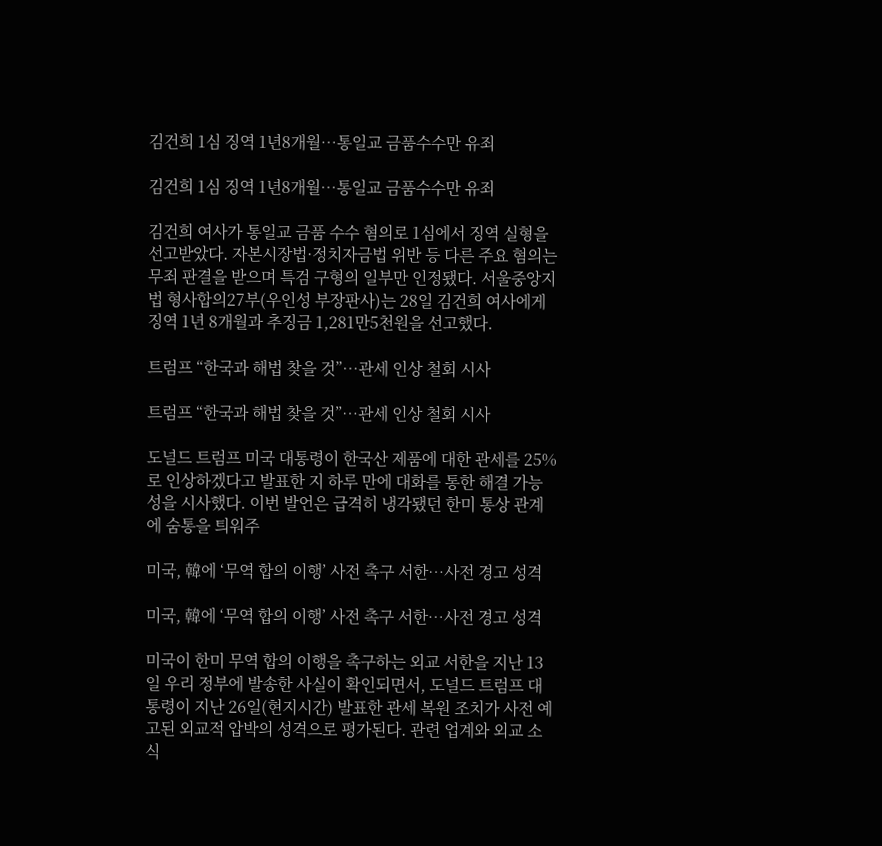김건희 1심 징역 1년8개월…통일교 금품수수만 유죄

김건희 1심 징역 1년8개월…통일교 금품수수만 유죄

김건희 여사가 통일교 금품 수수 혐의로 1심에서 징역 실형을 선고받았다. 자본시장법·정치자금법 위반 등 다른 주요 혐의는 무죄 판결을 받으며 특검 구형의 일부만 인정됐다. 서울중앙지법 형사합의27부(우인성 부장판사)는 28일 김건희 여사에게 징역 1년 8개월과 추징금 1,281만5천원을 선고했다.

트럼프 “한국과 해법 찾을 것”…관세 인상 철회 시사

트럼프 “한국과 해법 찾을 것”…관세 인상 철회 시사

도널드 트럼프 미국 대통령이 한국산 제품에 대한 관세를 25%로 인상하겠다고 발표한 지 하루 만에 대화를 통한 해결 가능성을 시사했다. 이번 발언은 급격히 냉각됐던 한미 통상 관계에 숨통을 틔워주

미국, 韓에 ‘무역 합의 이행’ 사전 촉구 서한…사전 경고 성격

미국, 韓에 ‘무역 합의 이행’ 사전 촉구 서한…사전 경고 성격

미국이 한미 무역 합의 이행을 촉구하는 외교 서한을 지난 13일 우리 정부에 발송한 사실이 확인되면서, 도널드 트럼프 대통령이 지난 26일(현지시간) 발표한 관세 복원 조치가 사전 예고된 외교적 압박의 성격으로 평가된다. 관련 업계와 외교 소식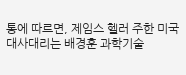통에 따르면, 제임스 헬러 주한 미국대사대리는 배경훈 과학기술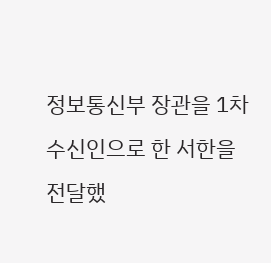정보통신부 장관을 1차 수신인으로 한 서한을 전달했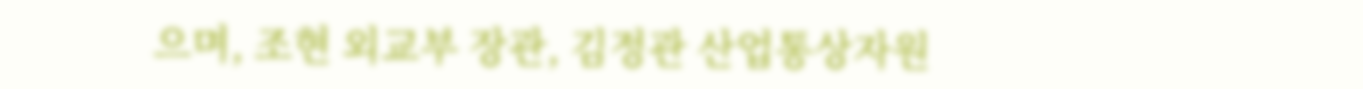으며, 조현 외교부 장관, 김정관 산업통상자원